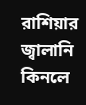রাশিয়ার জ্বালানি কিনলে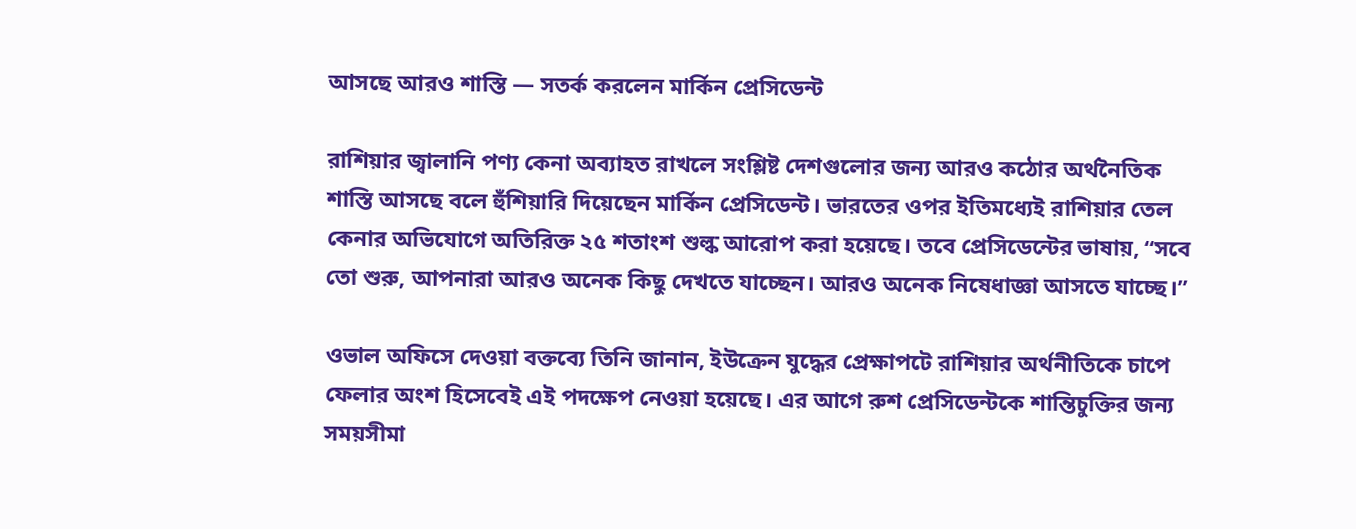আসছে আরও শাস্তি — সতর্ক করলেন মার্কিন প্রেসিডেন্ট

রাশিয়ার জ্বালানি পণ্য কেনা অব্যাহত রাখলে সংশ্লিষ্ট দেশগুলোর জন্য আরও কঠোর অর্থনৈতিক শাস্তি আসছে বলে হুঁশিয়ারি দিয়েছেন মার্কিন প্রেসিডেন্ট। ভারতের ওপর ইতিমধ্যেই রাশিয়ার তেল কেনার অভিযোগে অতিরিক্ত ২৫ শতাংশ শুল্ক আরোপ করা হয়েছে। তবে প্রেসিডেন্টের ভাষায়, “সবে তো শুরু, আপনারা আরও অনেক কিছু দেখতে যাচ্ছেন। আরও অনেক নিষেধাজ্ঞা আসতে যাচ্ছে।”

ওভাল অফিসে দেওয়া বক্তব্যে তিনি জানান, ইউক্রেন যুদ্ধের প্রেক্ষাপটে রাশিয়ার অর্থনীতিকে চাপে ফেলার অংশ হিসেবেই এই পদক্ষেপ নেওয়া হয়েছে। এর আগে রুশ প্রেসিডেন্টকে শান্তিচুক্তির জন্য সময়সীমা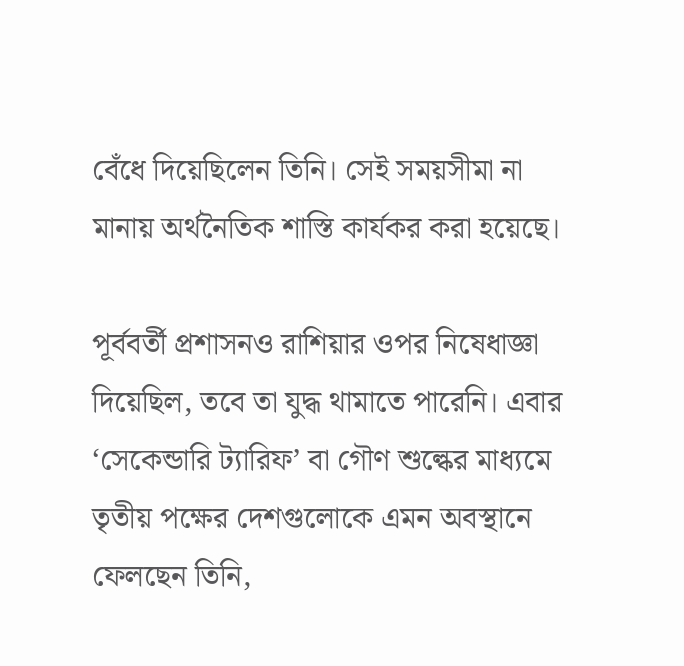বেঁধে দিয়েছিলেন তিনি। সেই সময়সীমা না মানায় অর্থনৈতিক শাস্তি কার্যকর করা হয়েছে।

পূর্ববর্তী প্রশাসনও রাশিয়ার ওপর নিষেধাজ্ঞা দিয়েছিল, তবে তা যুদ্ধ থামাতে পারেনি। এবার ‘সেকেন্ডারি ট্যারিফ’ বা গৌণ শুল্কের মাধ্যমে তৃতীয় পক্ষের দেশগুলোকে এমন অবস্থানে ফেলছেন তিনি,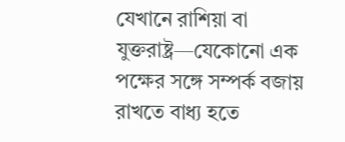যেখানে রাশিয়া বা যুক্তরাষ্ট্র—যেকোনো এক পক্ষের সঙ্গে সম্পর্ক বজায় রাখতে বাধ্য হতে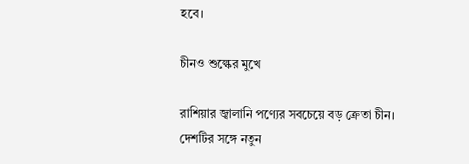হবে।

চীনও শুল্কের মুখে

রাশিয়ার জ্বালানি পণ্যের সবচেয়ে বড় ক্রেতা চীন। দেশটির সঙ্গে নতুন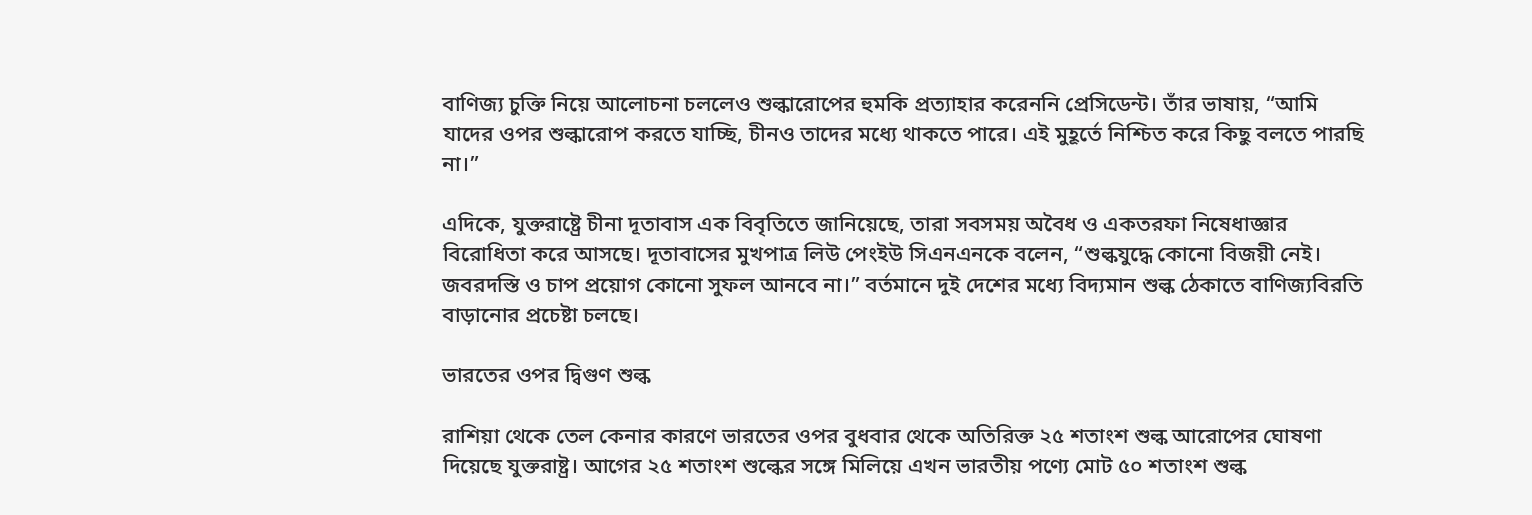বাণিজ্য চুক্তি নিয়ে আলোচনা চললেও শুল্কারোপের হুমকি প্রত্যাহার করেননি প্রেসিডেন্ট। তাঁর ভাষায়, “আমি যাদের ওপর শুল্কারোপ করতে যাচ্ছি, চীনও তাদের মধ্যে থাকতে পারে। এই মুহূর্তে নিশ্চিত করে কিছু বলতে পারছি না।”

এদিকে, যুক্তরাষ্ট্রে চীনা দূতাবাস এক বিবৃতিতে জানিয়েছে, তারা সবসময় অবৈধ ও একতরফা নিষেধাজ্ঞার বিরোধিতা করে আসছে। দূতাবাসের মুখপাত্র লিউ পেংইউ সিএনএনকে বলেন, “শুল্কযুদ্ধে কোনো বিজয়ী নেই। জবরদস্তি ও চাপ প্রয়োগ কোনো সুফল আনবে না।” বর্তমানে দুই দেশের মধ্যে বিদ্যমান শুল্ক ঠেকাতে বাণিজ্যবিরতি বাড়ানোর প্রচেষ্টা চলছে।

ভারতের ওপর দ্বিগুণ শুল্ক

রাশিয়া থেকে তেল কেনার কারণে ভারতের ওপর বুধবার থেকে অতিরিক্ত ২৫ শতাংশ শুল্ক আরোপের ঘোষণা দিয়েছে যুক্তরাষ্ট্র। আগের ২৫ শতাংশ শুল্কের সঙ্গে মিলিয়ে এখন ভারতীয় পণ্যে মোট ৫০ শতাংশ শুল্ক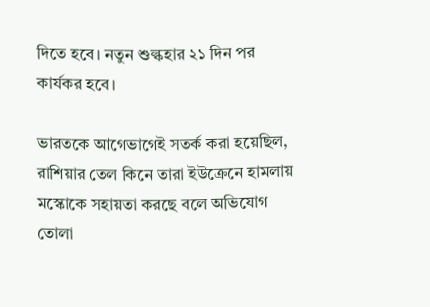দিতে হবে। নতুন শুল্কহার ২১ দিন পর কার্যকর হবে।

ভারতকে আগেভাগেই সতর্ক করা হয়েছিল, রাশিয়ার তেল কিনে তারা ইউক্রেনে হামলায় মস্কোকে সহায়তা করছে বলে অভিযোগ তোলা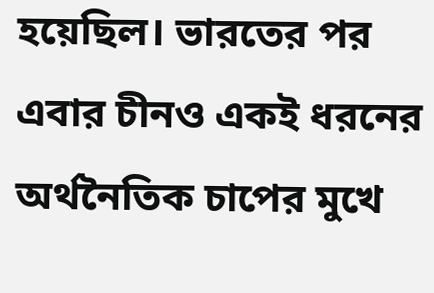হয়েছিল। ভারতের পর এবার চীনও একই ধরনের অর্থনৈতিক চাপের মুখে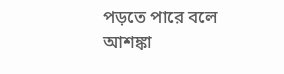পড়তে পারে বলে আশঙ্কা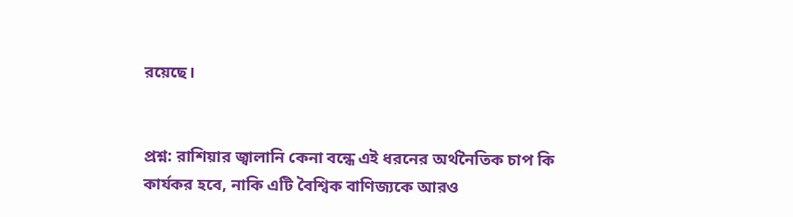রয়েছে।


প্রশ্ন: রাশিয়ার জ্বালানি কেনা বন্ধে এই ধরনের অর্থনৈতিক চাপ কি কার্যকর হবে, নাকি এটি বৈশ্বিক বাণিজ্যকে আরও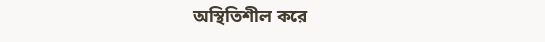অস্থিতিশীল করে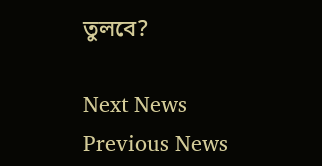তুলবে?

Next News Previous News